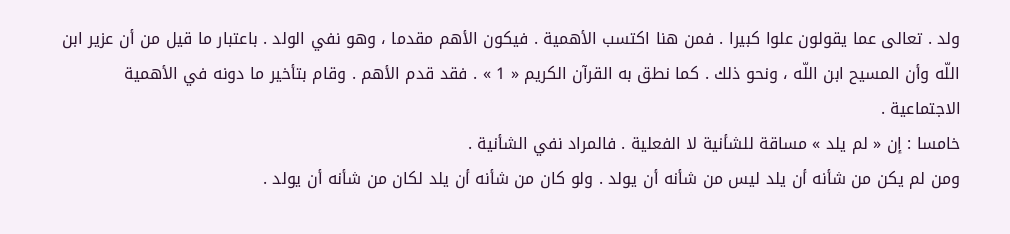ولد . تعالى عما يقولون علوا كبيرا . فمن هنا اكتسب الأهمية . فيكون الأهم مقدما ، وهو نفي الولد . باعتبار ما قيل من أن عزير ابن اللّه وأن المسيح ابن اللّه ، ونحو ذلك . كما نطق به القرآن الكريم « 1 » . فقد قدم الأهم . وقام بتأخير ما دونه في الأهمية الاجتماعية .
خامسا : إن « لم يلد » مساقة للشأنية لا الفعلية . فالمراد نفي الشأنية .
ومن لم يكن من شأنه أن يلد ليس من شأنه أن يولد . ولو كان من شأنه أن يلد لكان من شأنه أن يولد .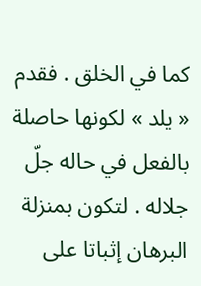كما في الخلق . فقدم « يلد » لكونها حاصلة بالفعل في حاله جلّ جلاله . لتكون بمنزلة البرهان إثباتا على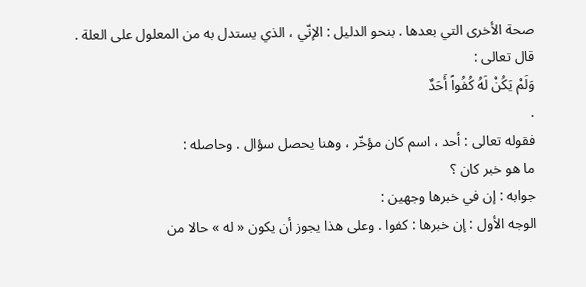صحة الأخرى التي بعدها . بنحو الدليل : الإنّي ، الذي يستدل به من المعلول على العلة .
قال تعالى :
وَلَمْ يَكُنْ لَهُ كُفُواً أَحَدٌ
.
فقوله تعالى : أحد ، اسم كان مؤخّر ، وهنا يحصل سؤال . وحاصله :
ما هو خبر كان ؟
جوابه : إن في خبرها وجهين :
الوجه الأول : إن خبرها : كفوا . وعلى هذا يجوز أن يكون « له » حالا من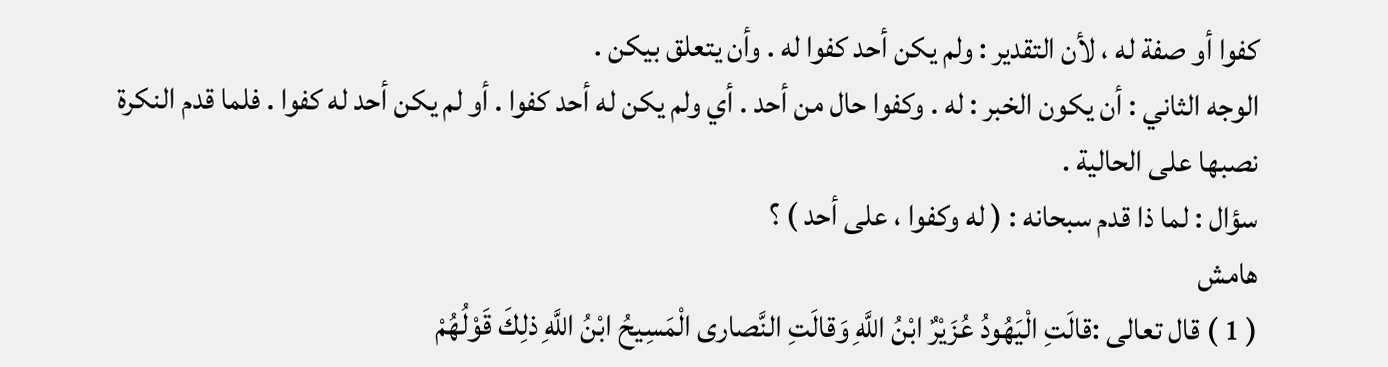كفوا أو صفة له ، لأن التقدير : ولم يكن أحد كفوا له . وأن يتعلق بيكن .
الوجه الثاني : أن يكون الخبر : له . وكفوا حال من أحد . أي ولم يكن له أحد كفوا . أو لم يكن أحد له كفوا . فلما قدم النكرة نصبها على الحالية .
سؤال : لما ذا قدم سبحانه : ( له وكفوا ، على أحد ) ؟
هامش
( 1 ) قال تعالى :قالَتِ الْيَهُودُ عُزَيْرٌ ابْنُ اللَّهِ وَقالَتِ النَّصارى الْمَسِيحُ ابْنُ اللَّهِ ذلِكَ قَوْلُهُمْ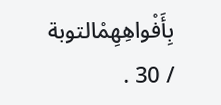بِأَفْواهِهِمْالتوبة / 30 .